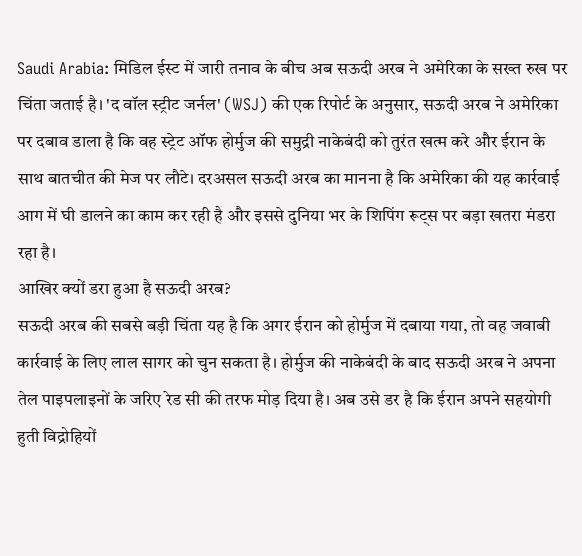Saudi Arabia: मिडिल ईस्ट में जारी तनाव के बीच अब सऊदी अरब ने अमेरिका के सख्त रुख पर चिंता जताई है। 'द वॉल स्ट्रीट जर्नल' (WSJ) की एक रिपोर्ट के अनुसार, सऊदी अरब ने अमेरिका पर दबाव डाला है कि वह स्ट्रेट ऑफ होर्मुज की समुद्री नाकेबंदी को तुरंत खत्म करे और ईरान के साथ बातचीत की मेज पर लौटे। दरअसल सऊदी अरब का मानना है कि अमेरिका की यह कार्रवाई आग में घी डालने का काम कर रही है और इससे दुनिया भर के शिपिंग रूट्स पर बड़ा खतरा मंडरा रहा है।
आखिर क्यों डरा हुआ है सऊदी अरब?
सऊदी अरब की सबसे बड़ी चिंता यह है कि अगर ईरान को होर्मुज में दबाया गया, तो वह जवाबी कार्रवाई के लिए लाल सागर को चुन सकता है। होर्मुज की नाकेबंदी के बाद सऊदी अरब ने अपना तेल पाइपलाइनों के जरिए रेड सी की तरफ मोड़ दिया है। अब उसे डर है कि ईरान अपने सहयोगी हुती विद्रोहियों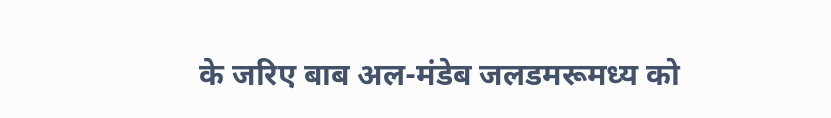के जरिए बाब अल-मंडेब जलडमरूमध्य को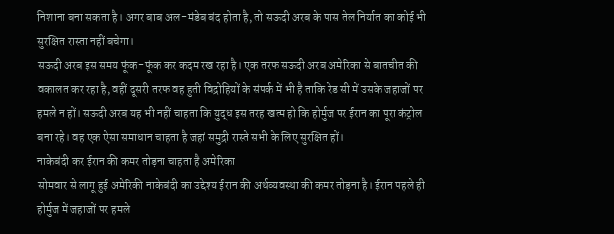निशाना बना सकता है। अगर बाब अल-मंडेब बंद होता है, तो सऊदी अरब के पास तेल निर्यात का कोई भी सुरक्षित रास्ता नहीं बचेगा।
सऊदी अरब इस समय फूंक-फूंक कर कदम रख रहा है। एक तरफ सऊदी अरब अमेरिका से बातचीत की वकालत कर रहा है, वहीं दूसरी तरफ वह हुती विद्रोहियों के संपर्क में भी है ताकि रेड सी में उसके जहाजों पर हमले न हों। सऊदी अरब यह भी नहीं चाहता कि युद्ध इस तरह खत्म हो कि होर्मुज पर ईरान का पूरा कंट्रोल बना रहे। वह एक ऐसा समाधान चाहता है जहां समुद्री रास्ते सभी के लिए सुरक्षित हों।
नाकेबंदी कर ईरान की कमर तोड़ना चाहता है अमेरिका
सोमवार से लागू हुई अमेरिकी नाकेबंदी का उद्देश्य ईरान की अर्थव्यवस्था की कमर तोड़ना है। ईरान पहले ही होर्मुज में जहाजों पर हमले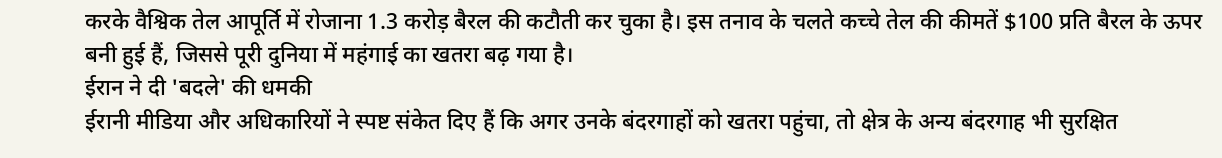करके वैश्विक तेल आपूर्ति में रोजाना 1.3 करोड़ बैरल की कटौती कर चुका है। इस तनाव के चलते कच्चे तेल की कीमतें $100 प्रति बैरल के ऊपर बनी हुई हैं, जिससे पूरी दुनिया में महंगाई का खतरा बढ़ गया है।
ईरान ने दी 'बदले' की धमकी
ईरानी मीडिया और अधिकारियों ने स्पष्ट संकेत दिए हैं कि अगर उनके बंदरगाहों को खतरा पहुंचा, तो क्षेत्र के अन्य बंदरगाह भी सुरक्षित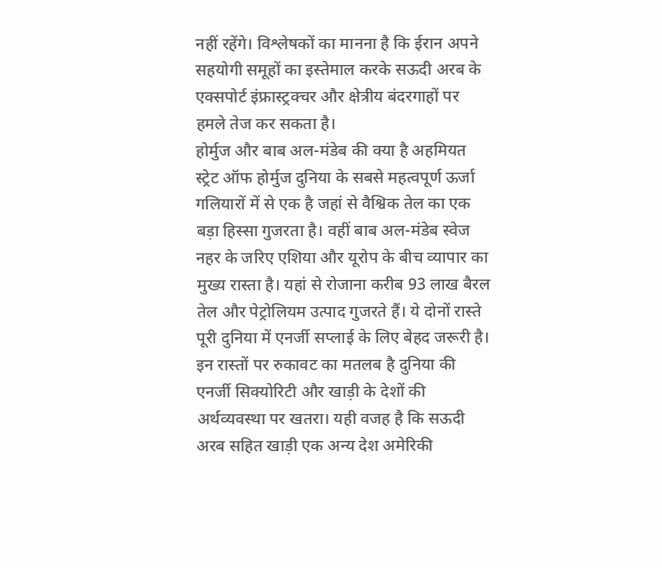नहीं रहेंगे। विश्लेषकों का मानना है कि ईरान अपने सहयोगी समूहों का इस्तेमाल करके सऊदी अरब के एक्सपोर्ट इंफ्रास्ट्रक्चर और क्षेत्रीय बंदरगाहों पर हमले तेज कर सकता है।
होर्मुज और बाब अल-मंडेब की क्या है अहमियत
स्ट्रेट ऑफ होर्मुज दुनिया के सबसे महत्वपूर्ण ऊर्जा गलियारों में से एक है जहां से वैश्विक तेल का एक बड़ा हिस्सा गुजरता है। वहीं बाब अल-मंडेब स्वेज नहर के जरिए एशिया और यूरोप के बीच व्यापार का मुख्य रास्ता है। यहां से रोजाना करीब 93 लाख बैरल तेल और पेट्रोलियम उत्पाद गुजरते हैं। ये दोनों रास्ते पूरी दुनिया में एनर्जी सप्लाई के लिए बेहद जरूरी है। इन रास्तों पर रुकावट का मतलब है दुनिया की एनर्जी सिक्योरिटी और खाड़ी के देशों की अर्थव्यवस्था पर खतरा। यही वजह है कि सऊदी अरब सहित खाड़ी एक अन्य देश अमेरिकी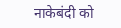नाकेबंदी को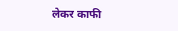लेकर काफी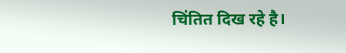चिंतित दिख रहे है।